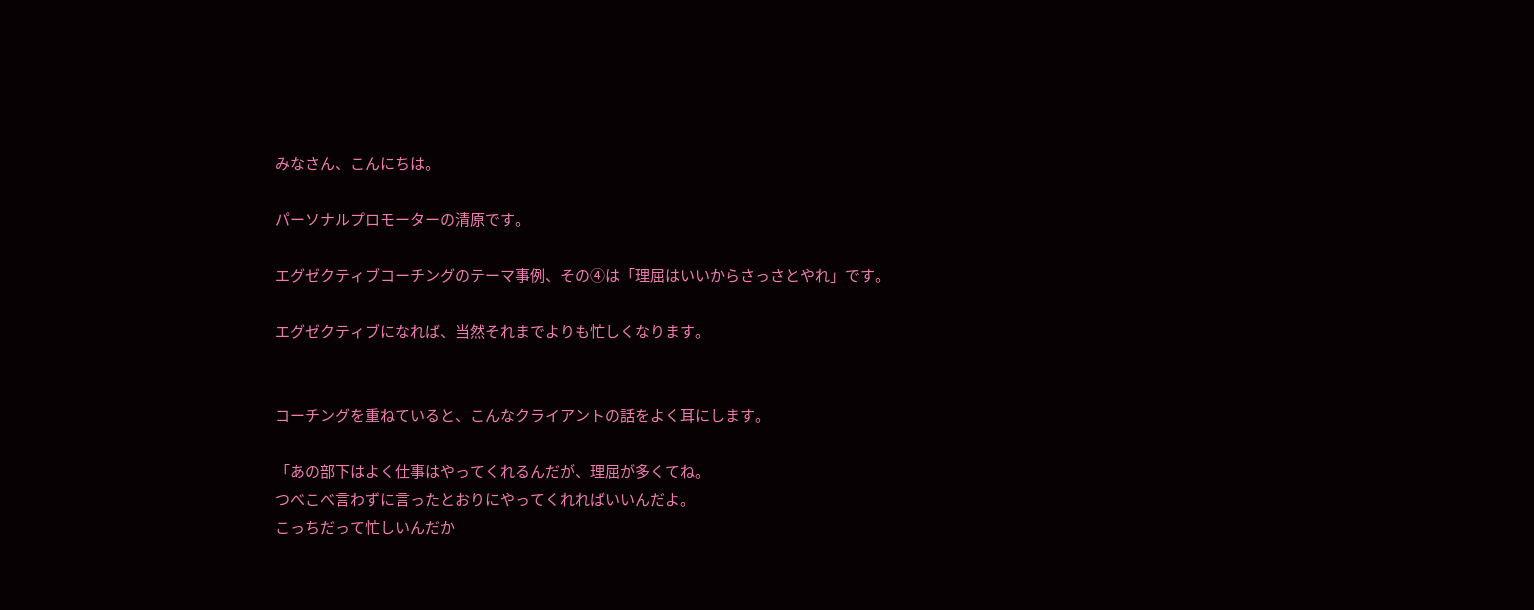みなさん、こんにちは。

パーソナルプロモーターの清原です。

エグゼクティブコーチングのテーマ事例、その④は「理屈はいいからさっさとやれ」です。

エグゼクティブになれば、当然それまでよりも忙しくなります。


コーチングを重ねていると、こんなクライアントの話をよく耳にします。

「あの部下はよく仕事はやってくれるんだが、理屈が多くてね。
つべこべ言わずに言ったとおりにやってくれればいいんだよ。
こっちだって忙しいんだか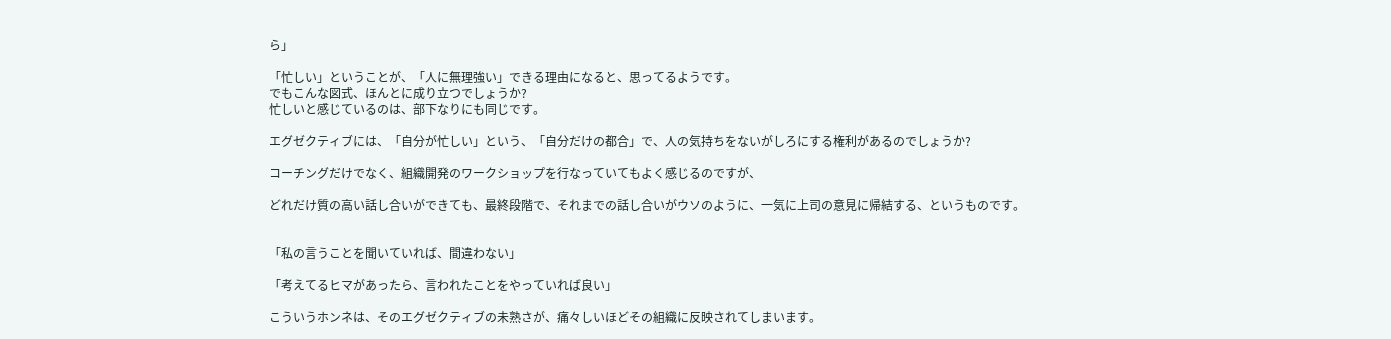ら」

「忙しい」ということが、「人に無理強い」できる理由になると、思ってるようです。
でもこんな図式、ほんとに成り立つでしょうか?
忙しいと感じているのは、部下なりにも同じです。

エグゼクティブには、「自分が忙しい」という、「自分だけの都合」で、人の気持ちをないがしろにする権利があるのでしょうか?

コーチングだけでなく、組織開発のワークショップを行なっていてもよく感じるのですが、

どれだけ質の高い話し合いができても、最終段階で、それまでの話し合いがウソのように、一気に上司の意見に帰結する、というものです。


「私の言うことを聞いていれば、間違わない」

「考えてるヒマがあったら、言われたことをやっていれば良い」

こういうホンネは、そのエグゼクティブの未熟さが、痛々しいほどその組織に反映されてしまいます。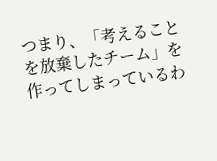つまり、「考えることを放棄したチーム」を作ってしまっているわ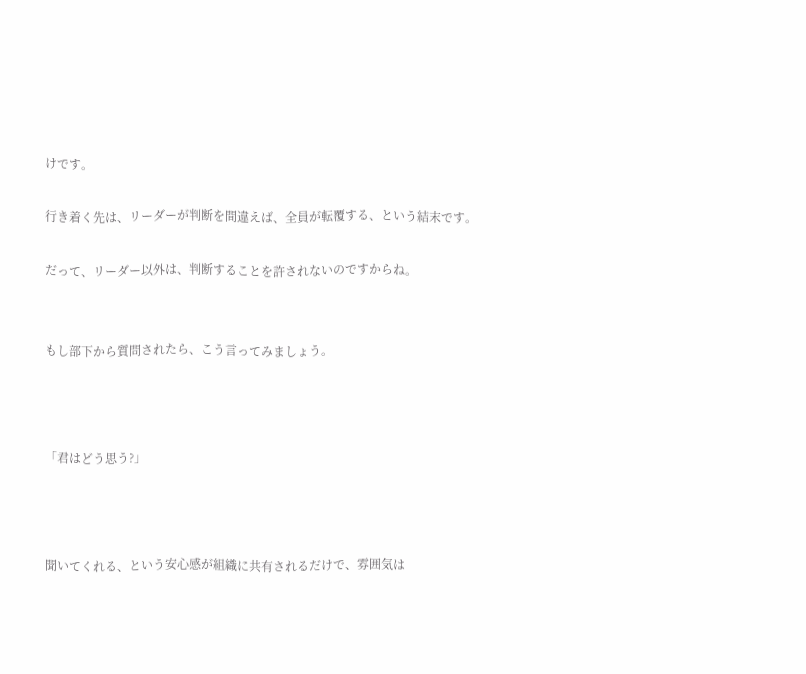けです。

行き着く先は、リーダーが判断を間違えば、全員が転覆する、という結末です。

だって、リーダー以外は、判断することを許されないのですからね。


もし部下から質問されたら、こう言ってみましょう。



「君はどう思う?」



聞いてくれる、という安心感が組織に共有されるだけで、雰囲気は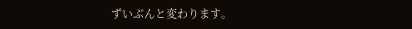ずいぶんと変わります。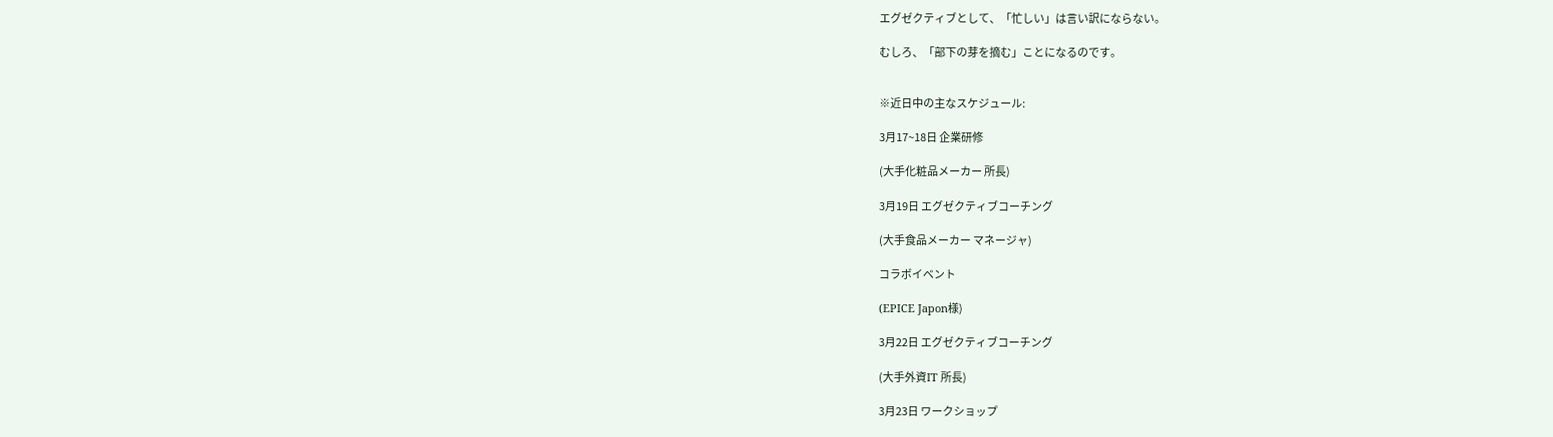エグゼクティブとして、「忙しい」は言い訳にならない。

むしろ、「部下の芽を摘む」ことになるのです。


※近日中の主なスケジュール:

3月17~18日 企業研修

(大手化粧品メーカー 所長)

3月19日 エグゼクティブコーチング

(大手食品メーカー マネージャ)

コラボイベント

(EPICE Japon様)

3月22日 エグゼクティブコーチング

(大手外資IT 所長)

3月23日 ワークショップ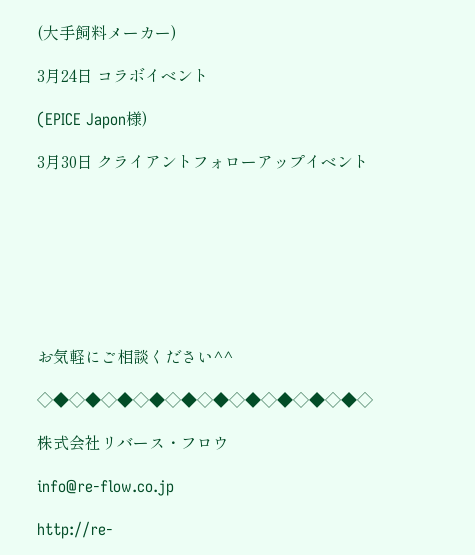(大手飼料メーカー)

3月24日 コラボイベント

(EPICE Japon様)

3月30日 クライアントフォローアップイベント








お気軽にご相談ください^^

◇◆◇◆◇◆◇◆◇◆◇◆◇◆◇◆◇◆◇◆◇

株式会社リバース・フロウ

info@re-flow.co.jp

http://re-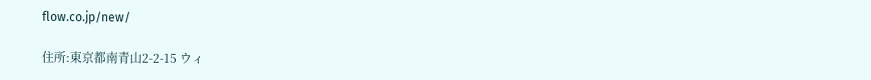flow.co.jp/new/

住所:東京都南青山2-2-15 ウィ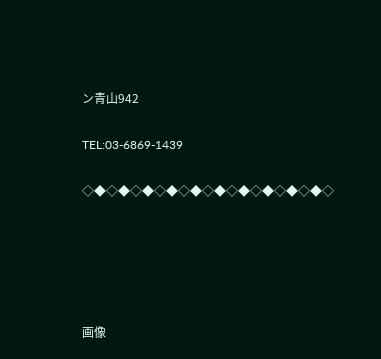ン青山942

TEL:03-6869-1439

◇◆◇◆◇◆◇◆◇◆◇◆◇◆◇◆◇◆◇◆◇





画像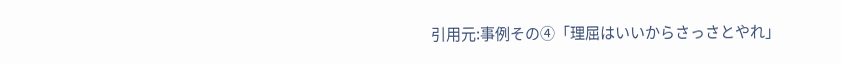引用元:事例その④「理屈はいいからさっさとやれ」